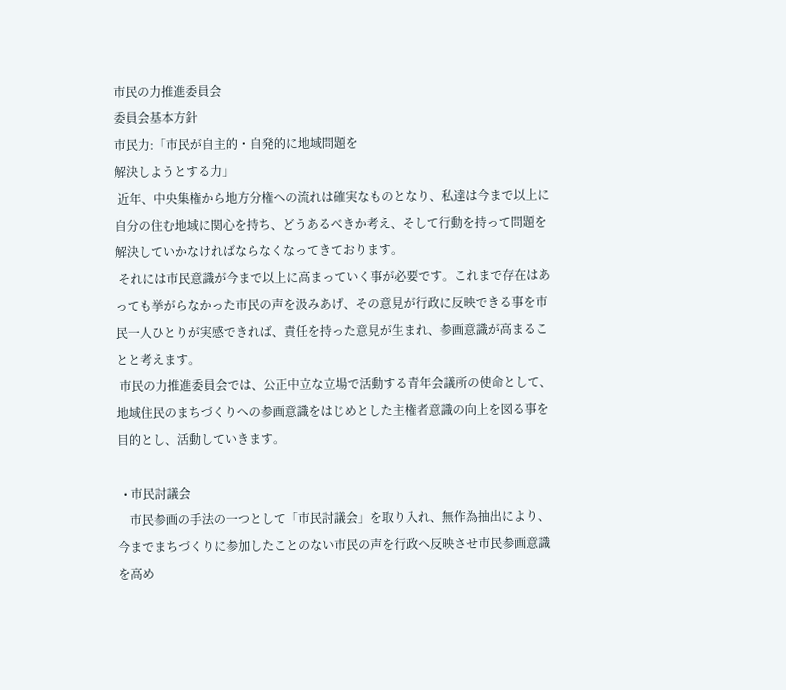市民の力推進委員会
委員会基本方針
市民力:「市民が自主的・自発的に地域問題を
解決しようとする力」
 近年、中央集権から地方分権への流れは確実なものとなり、私達は今まで以上に自分の住む地域に関心を持ち、どうあるべきか考え、そして行動を持って問題を解決していかなければならなくなってきております。
 それには市民意識が今まで以上に高まっていく事が必要です。これまで存在はあっても挙がらなかった市民の声を汲みあげ、その意見が行政に反映できる事を市民一人ひとりが実感できれば、責任を持った意見が生まれ、参画意識が高まることと考えます。
 市民の力推進委員会では、公正中立な立場で活動する青年会議所の使命として、地域住民のまちづくりへの参画意識をはじめとした主権者意識の向上を図る事を目的とし、活動していきます。

  • 市民討議会
    市民参画の手法の一つとして「市民討議会」を取り入れ、無作為抽出により、今までまちづくりに参加したことのない市民の声を行政へ反映させ市民参画意識を高め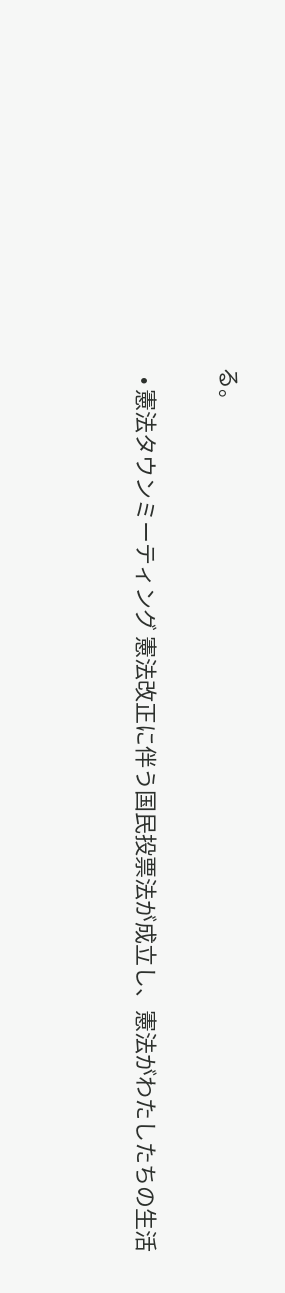る。

  • 憲法タウンミーティング 憲法改正に伴う国民投票法が成立し、憲法がわたしたちの生活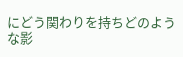にどう関わりを持ちどのような影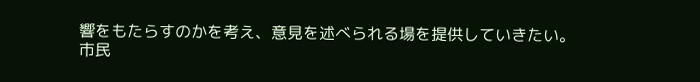響をもたらすのかを考え、意見を述べられる場を提供していきたい。
市民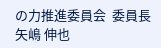の力推進委員会  委員長 矢嶋 伸也